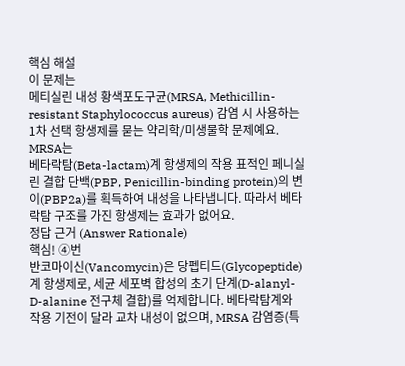핵심 해설
이 문제는
메티실린 내성 황색포도구균(MRSA, Methicillin-resistant Staphylococcus aureus) 감염 시 사용하는 1차 선택 항생제를 묻는 약리학/미생물학 문제예요. MRSA는
베타락탐(Beta-lactam)계 항생제의 작용 표적인 페니실린 결합 단백(PBP, Penicillin-binding protein)의 변이(PBP2a)를 획득하여 내성을 나타냅니다. 따라서 베타락탐 구조를 가진 항생제는 효과가 없어요.
정답 근거 (Answer Rationale)
핵심! ④번
반코마이신(Vancomycin)은 당펩티드(Glycopeptide)계 항생제로, 세균 세포벽 합성의 초기 단계(D-alanyl-D-alanine 전구체 결합)를 억제합니다. 베타락탐계와 작용 기전이 달라 교차 내성이 없으며, MRSA 감염증(특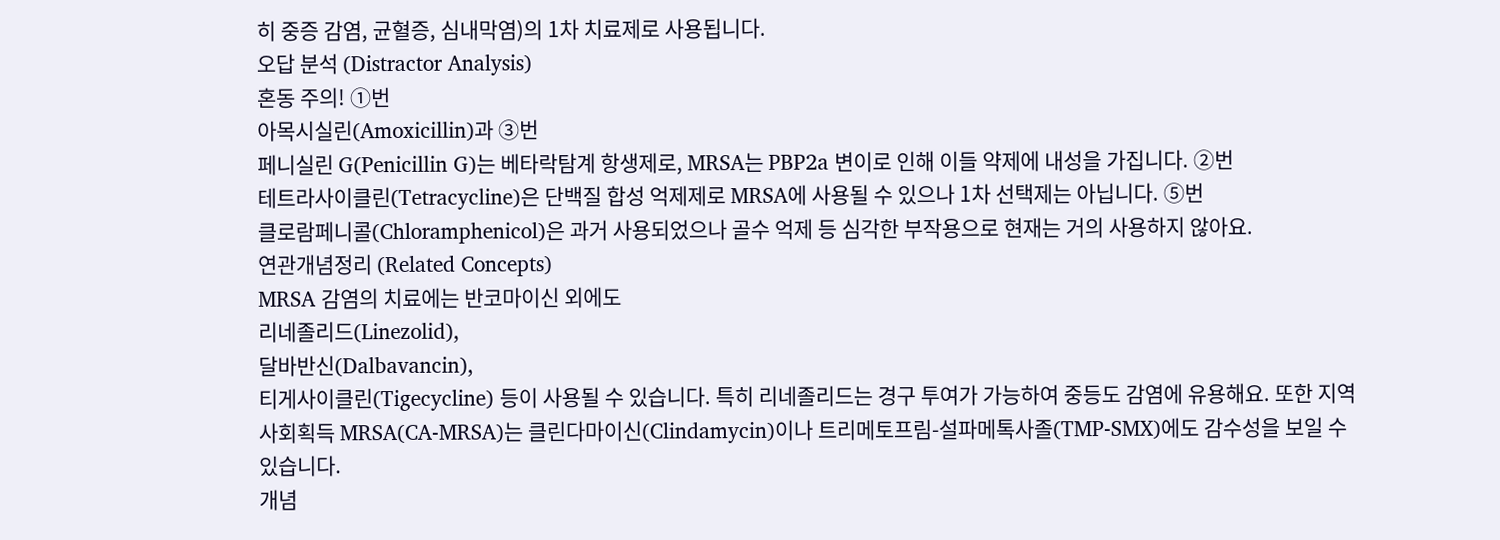히 중증 감염, 균혈증, 심내막염)의 1차 치료제로 사용됩니다.
오답 분석 (Distractor Analysis)
혼동 주의! ①번
아목시실린(Amoxicillin)과 ③번
페니실린 G(Penicillin G)는 베타락탐계 항생제로, MRSA는 PBP2a 변이로 인해 이들 약제에 내성을 가집니다. ②번
테트라사이클린(Tetracycline)은 단백질 합성 억제제로 MRSA에 사용될 수 있으나 1차 선택제는 아닙니다. ⑤번
클로람페니콜(Chloramphenicol)은 과거 사용되었으나 골수 억제 등 심각한 부작용으로 현재는 거의 사용하지 않아요.
연관개념정리 (Related Concepts)
MRSA 감염의 치료에는 반코마이신 외에도
리네졸리드(Linezolid),
달바반신(Dalbavancin),
티게사이클린(Tigecycline) 등이 사용될 수 있습니다. 특히 리네졸리드는 경구 투여가 가능하여 중등도 감염에 유용해요. 또한 지역사회획득 MRSA(CA-MRSA)는 클린다마이신(Clindamycin)이나 트리메토프림-설파메톡사졸(TMP-SMX)에도 감수성을 보일 수 있습니다.
개념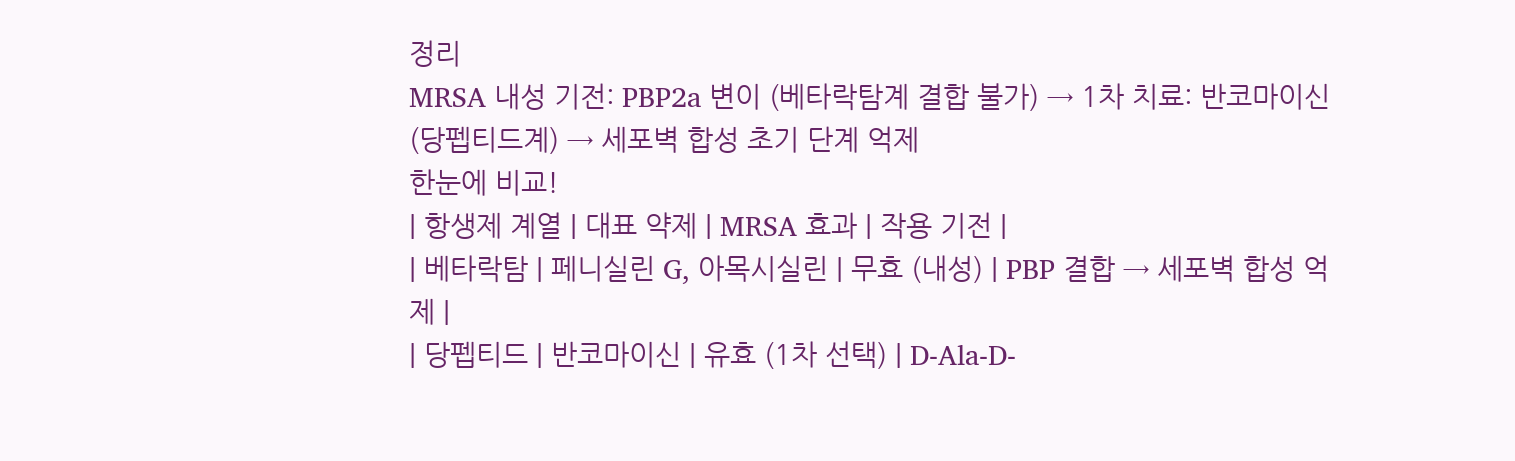정리
MRSA 내성 기전: PBP2a 변이 (베타락탐계 결합 불가) → 1차 치료: 반코마이신 (당펩티드계) → 세포벽 합성 초기 단계 억제
한눈에 비교!
| 항생제 계열 | 대표 약제 | MRSA 효과 | 작용 기전 |
| 베타락탐 | 페니실린 G, 아목시실린 | 무효 (내성) | PBP 결합 → 세포벽 합성 억제 |
| 당펩티드 | 반코마이신 | 유효 (1차 선택) | D-Ala-D-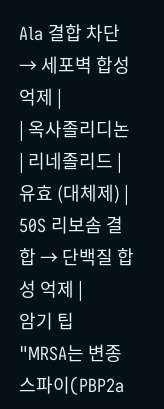Ala 결합 차단 → 세포벽 합성 억제 |
| 옥사졸리디논 | 리네졸리드 | 유효 (대체제) | 50S 리보솜 결합 → 단백질 합성 억제 |
암기 팁
"MRSA는 변종 스파이(PBP2a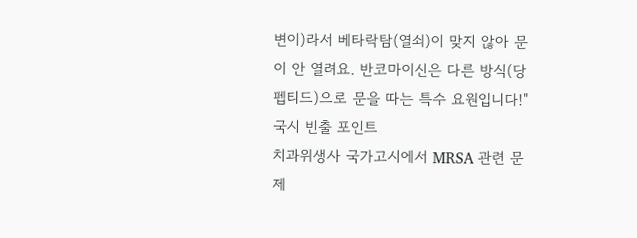변이)라서 베타락탐(열쇠)이 맞지 않아 문이 안 열려요. 반코마이신은 다른 방식(당펩티드)으로 문을 따는 특수 요원입니다!"
국시 빈출 포인트
치과위생사 국가고시에서 MRSA 관련 문제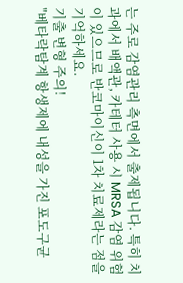는 주로 감염관리 측면에서 출제됩니다. 특히 치과에서 배액관, 카테터 사용 시 MRSA 감염 위험이 있으므로 반코마이신이 1차 치료제라는 점을 기억하세요.
기출 변형 주의!
"베타락탐계 항생제에 내성을 가진 포도구균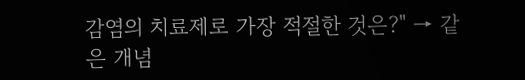감염의 치료제로 가장 적절한 것은?" → 같은 개념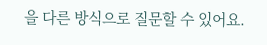을 다른 방식으로 질문할 수 있어요.